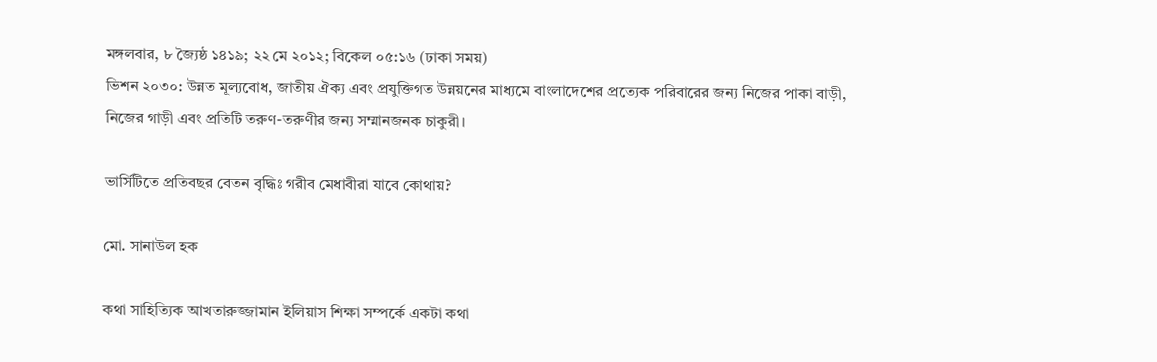মঙ্গলবার, ৮ জ্যৈষ্ঠ ১৪১৯; ২২ মে ২০১২; বিকেল ০৫:১৬ (ঢাকা সময়)
ভিশন ২০৩০: উন্নত মূল্যবোধ, জাতীয় ঐক্য এবং প্রযুক্তিগত উন্নয়নের মাধ্যমে বাংলাদেশের প্রত্যেক পরিবারের জন্য নিজের পাকা বাড়ী, নিজের গাড়ী এবং প্রতিটি তরুণ-তরুণীর জন্য সম্মানজনক চাকুরী।

ভার্সিটিতে প্রতিবছর বেতন বৃদ্ধিঃ গরীব মেধাবীরা যাবে কোথায়?

মো. সানাউল হক

কথা সাহিত্যিক আখতারুজ্জামান ইলিয়াস শিক্ষা সম্পর্কে একটা কথা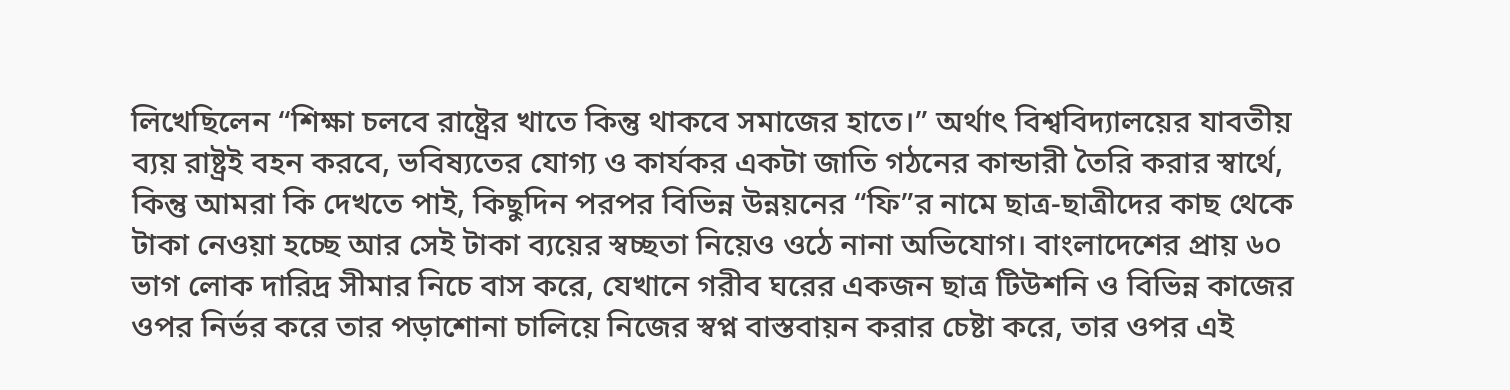লিখেছিলেন “শিক্ষা চলবে রাষ্ট্রের খাতে কিন্তু থাকবে সমাজের হাতে।” অর্থাৎ বিশ্ববিদ্যালয়ের যাবতীয় ব্যয় রাষ্ট্রই বহন করবে, ভবিষ্যতের যোগ্য ও কার্যকর একটা জাতি গঠনের কান্ডারী তৈরি করার স্বার্থে, কিন্তু আমরা কি দেখতে পাই, কিছুদিন পরপর বিভিন্ন উন্নয়নের “ফি”র নামে ছাত্র-ছাত্রীদের কাছ থেকে টাকা নেওয়া হচ্ছে আর সেই টাকা ব্যয়ের স্বচ্ছতা নিয়েও ওঠে নানা অভিযোগ। বাংলাদেশের প্রায় ৬০ ভাগ লোক দারিদ্র সীমার নিচে বাস করে, যেখানে গরীব ঘরের একজন ছাত্র টিউশনি ও বিভিন্ন কাজের ওপর নির্ভর করে তার পড়াশোনা চালিয়ে নিজের স্বপ্ন বাস্তবায়ন করার চেষ্টা করে, তার ওপর এই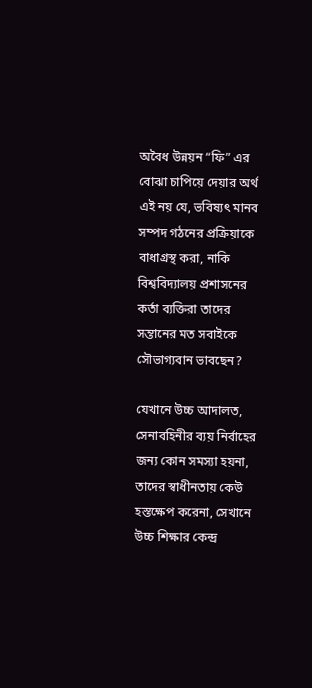অবৈধ উন্নয়ন “ফি” এর বোঝা চাপিয়ে দেয়ার অর্থ এই নয় যে, ভবিষ্যৎ মানব সম্পদ গঠনের প্রক্রিয়াকে বাধাগ্রস্থ করা, নাকি বিশ্ববিদ্যালয় প্রশাসনের কর্তা ব্যক্তিরা তাদের সন্তানের মত সবাইকে সৌভাগ্যবান ভাবছেন?

যেখানে উচ্চ আদালত, সেনাবহিনীর ব্যয় নির্বাহের জন্য কোন সমস্যা হয়না, তাদের স্বাধীনতায় কেউ হস্তক্ষেপ করেনা, সেখানে উচ্চ শিক্ষার কেন্দ্র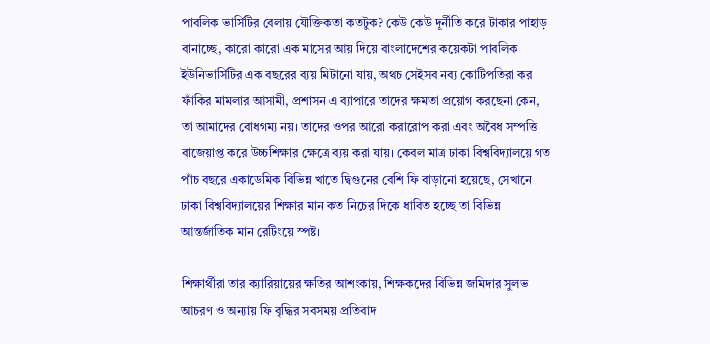পাবলিক ভার্সিটির বেলায় যৌক্তিকতা কতটুক? কেউ কেউ দূর্নীতি করে টাকার পাহাড় বানাচ্ছে, কারো কারো এক মাসের আয় দিয়ে বাংলাদেশের কয়েকটা পাবলিক ইউনিভার্সিটির এক বছরের ব্যয় মিটানো যায়, অথচ সেইসব নব্য কোটিপতিরা কর ফাঁকির মামলার আসামী, প্রশাসন এ ব্যাপারে তাদের ক্ষমতা প্রয়োগ করছেনা কেন, তা আমাদের বোধগম্য নয়। তাদের ওপর আরো করারোপ করা এবং অবৈধ সম্পত্তি বাজেয়াপ্ত করে উচ্চশিক্ষার ক্ষেত্রে ব্যয় করা যায়। কেবল মাত্র ঢাকা বিশ্ববিদ্যালয়ে গত পাঁচ বছরে একাডেমিক বিভিন্ন খাতে দ্বিগুনের বেশি ফি বাড়ানো হয়েছে, সেখানে ঢাকা বিশ্ববিদ্যালয়ের শিক্ষার মান কত নিচের দিকে ধাবিত হচ্ছে তা বিভিন্ন আন্তর্জাতিক মান রেটিংয়ে স্পষ্ট।

শিক্ষার্থীরা তার ক্যারিয়ায়ের ক্ষতির আশংকায়, শিক্ষকদের বিভিন্ন জমিদার সুলভ আচরণ ও অন্যায় ফি বৃদ্ধির সবসময় প্রতিবাদ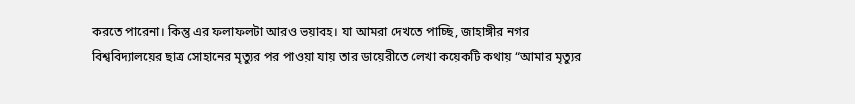করতে পারেনা। কিন্তু এর ফলাফলটা আরও ভয়াবহ। যা আমরা দেখতে পাচ্ছি, জাহাঙ্গীর নগর বিশ্ববিদ্যালয়ের ছাত্র সোহানের মৃত্যুর পর পাওয়া যায় তার ডায়েরীতে লেখা কয়েকটি কথায় “আমার মৃত্যুর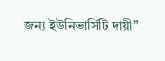জন্য ইউনিভার্সিটি দায়ী”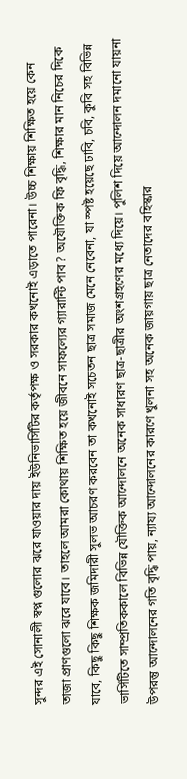সুন্দর এই সোনালী স্বপ্ন গুলোর ঝরে যাওয়ার দায় ইউনিভার্সিটির কর্তৃপক্ষ ও সরকার কখনোই এড়াতে পারেনা। উচ্চ শিক্ষায় শিক্ষিত হয়ে কেন তাজা প্রাণগুলো ঝরে যাবে। তাহলে আমরা কোথায় শিক্ষিত হয়ে জীবনে সাফল্যের গ্যারান্টি পাব? অযৌক্তিক ফি বৃদ্ধি, শিক্ষার মান নিচের দিকে যাবে, কিছু কিছু শিক্ষক জমিদারী সুলভ আচরণ করবেন তা কখনোই সচেতন ছাত্র সমাজ মেনে নেবেনা, যা স্পষ্ট হয়েছে ঢাবি, চবি, কুবি সহ বিভিন্ন ভার্সিটিতে সাম্প্রতিককালে বিভিন্ন যৌক্তিক আন্দোলনে অনেক সাধারণ ছাত্র-ছাত্রীর অংশগ্রহণের মধ্যে দিয়ে। পুলিশ দিয়ে আন্দোলন দমানো যায়না উপরন্তু আন্দোলনের গতি বৃদ্ধি পায়, ন্যায্য আন্দোলনের কারণে খুলনা সহ অনেক জায়গায় ছাত্র নেতাদের বহিস্কার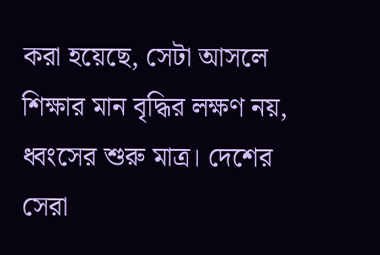করা হয়েছে, সেটা আসলে শিক্ষার মান বৃদ্ধির লক্ষণ নয়, ধ্বংসের শুরু মাত্র। দেশের সেরা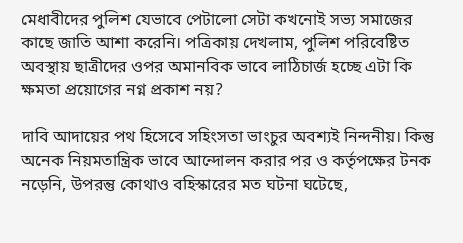মেধাবীদের পুলিশ যেভাবে পেটালো সেটা কখনোই সভ্য সমাজের কাছে জাতি আশা করেনি। পত্রিকায় দেখলাম, পুলিশ পরিবেষ্টিত অবস্থায় ছাত্রীদের ওপর অমানবিক ভাবে লাঠিচার্জ হচ্ছে এটা কি ক্ষমতা প্রয়োগের নগ্ন প্রকাশ নয়?

দাবি আদায়ের পথ হিসেবে সহিংসতা ভাংচুর অবশ্যই নিন্দনীয়। কিন্তু অনেক নিয়মতান্ত্রিক ভাবে আন্দোলন করার পর ও কর্তৃপক্ষের টনক নড়েনি, উপরন্তু কোথাও বহিস্কারের মত ঘটনা ঘটেছে,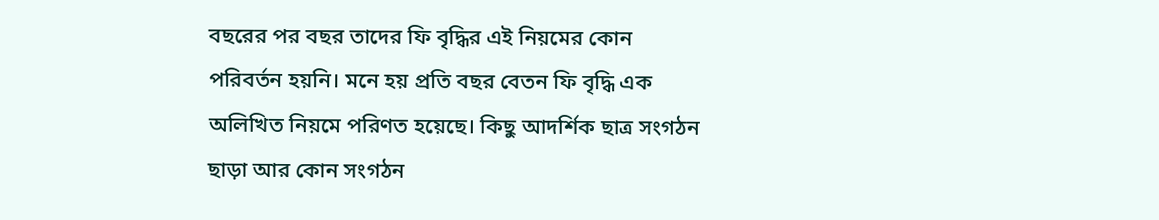বছরের পর বছর তাদের ফি বৃদ্ধির এই নিয়মের কোন পরিবর্তন হয়নি। মনে হয় প্রতি বছর বেতন ফি বৃদ্ধি এক অলিখিত নিয়মে পরিণত হয়েছে। কিছু আদর্শিক ছাত্র সংগঠন ছাড়া আর কোন সংগঠন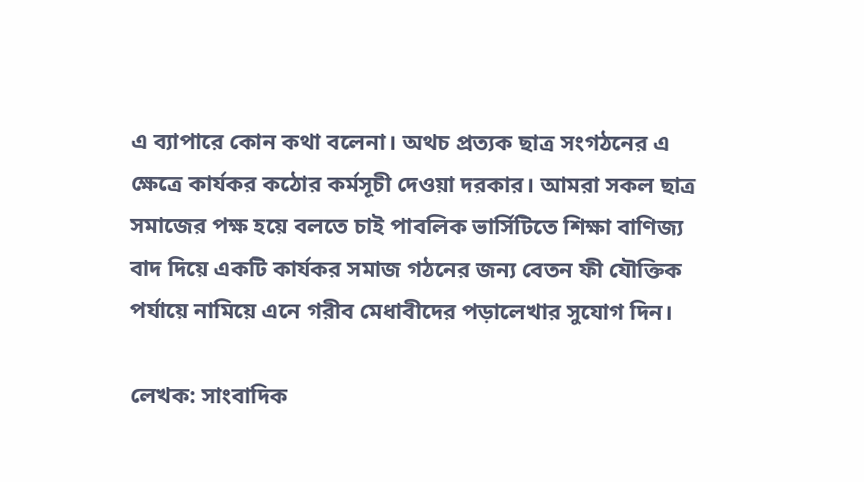এ ব্যাপারে কোন কথা বলেনা। অথচ প্রত্যক ছাত্র সংগঠনের এ ক্ষেত্রে কার্যকর কঠোর কর্মসূচী দেওয়া দরকার। আমরা সকল ছাত্র সমাজের পক্ষ হয়ে বলতে চাই পাবলিক ভার্সিটিতে শিক্ষা বাণিজ্য বাদ দিয়ে একটি কার্যকর সমাজ গঠনের জন্য বেতন ফী যৌক্তিক পর্যায়ে নামিয়ে এনে গরীব মেধাবীদের পড়ালেখার সুযোগ দিন।

লেখক: সাংবাদিক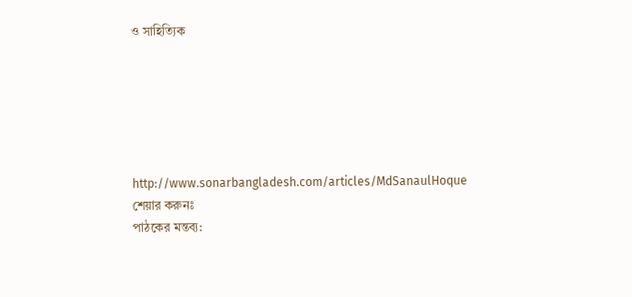ও সাহিত্যিক






http://www.sonarbangladesh.com/articles/MdSanaulHoque
শেয়ার করুনঃ
পাঠকের মন্তব্য: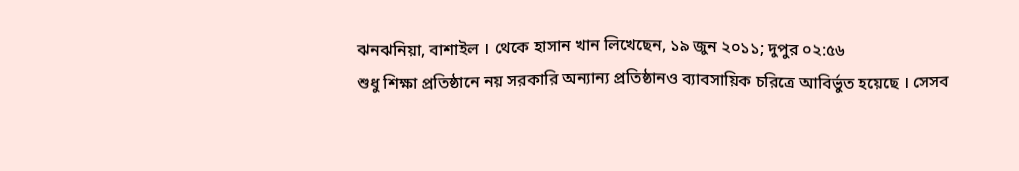ঝনঝনিয়া, বাশাইল । থেকে হাসান খান লিখেছেন, ১৯ জুন ২০১১; দুপুর ০২:৫৬
শুধু শিক্ষা প্রতিষ্ঠানে নয় সরকারি অন্যান্য প্রতিষ্ঠানও ব্যাবসায়িক চরিত্রে আবির্ভুত হয়েছে । সেসব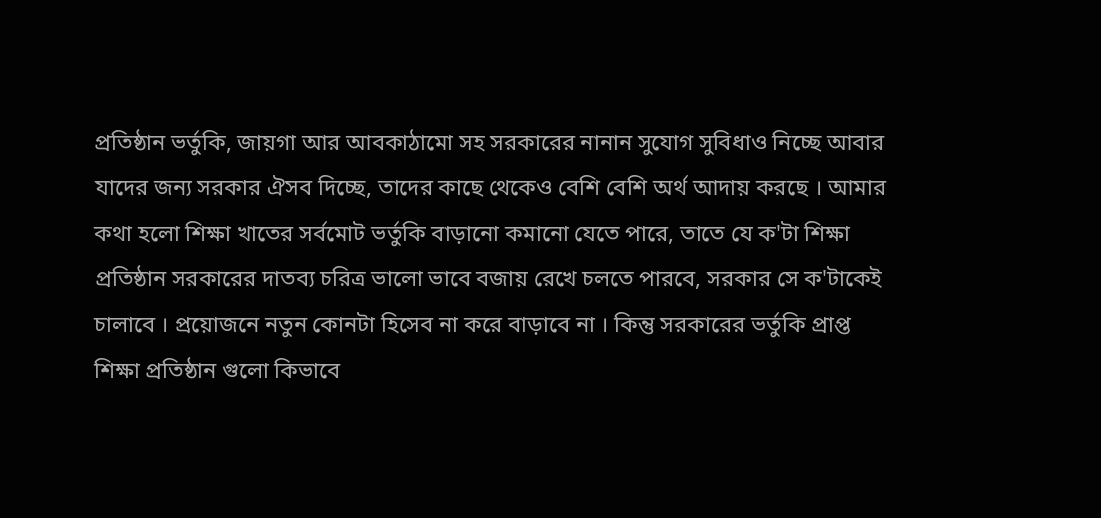প্রতিষ্ঠান ভর্তুকি, জায়গা আর আবকাঠামো সহ সরকারের নানান সুযোগ সুবিধাও নিচ্ছে আবার যাদের জন্য সরকার ঐসব দিচ্ছে, তাদের কাছে থেকেও বেশি বেশি অর্থ আদায় করছে । আমার কথা হলো শিক্ষা খাতের সর্বমোট ভর্তুকি বাড়ানো কমানো যেতে পারে, তাতে যে ক'টা শিক্ষা প্রতিষ্ঠান সরকারের দাতব্য চরিত্র ভালো ভাবে বজায় রেখে চলতে পারবে, সরকার সে ক'টাকেই চালাবে । প্রয়োজনে নতুন কোনটা হিসেব না করে বাড়াবে না । কিন্তু সরকারের ভর্তুকি প্রাপ্ত শিক্ষা প্রতিষ্ঠান গুলো কিভাবে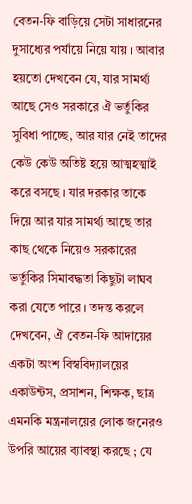বেতন-ফি বাড়িয়ে সেটা সাধারনের দুসাধ্যের পর্যায়ে নিয়ে যায় । আবার হয়তো দেখবেন যে, যার সামর্থ্য আছে সেও সরকারে ঐ ভর্তুকির সুবিধা পাচ্ছে, আর যার নেই তাদের কেউ কেউ অতিষ্ট হয়ে আত্মহত্মাই করে বসছে । যার দরকার তাকে দিয়ে আর যার সামর্থ্য আছে তার কাছ থেকে নিয়েও সরকারের ভর্তুকির সিমাবদ্ধতা কিছুটা লাঘব করা যেতে পারে । তদন্ত করলে দেখবেন, ঐ বেতন-ফি আদায়ের একটা অংশ বিস্ববিদ্যালয়ের একাউন্টস, প্রসাশন, শিক্ষক, ছাত্র এমনকি মন্ত্রনালয়ের লোক জনেরও উপরি আয়ের ব্যাবস্থা করছে ; যে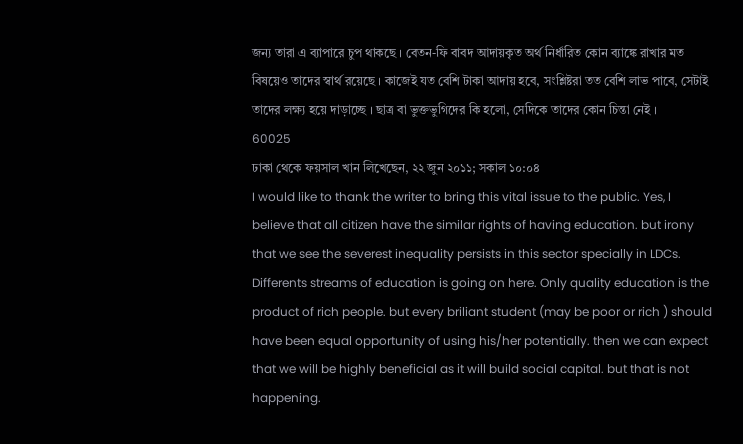জন্য তারা এ ব্যাপারে চুপ থাকছে । বেতন-ফি বাবদ আদায়কৃত অর্থ নির্ধারিত কোন ব্যাঙ্কে রাখার মত বিষয়েও তাদের স্বার্থ রয়েছে । কাজেই যত বেশি টাকা আদায় হবে, সংশ্লিষ্টরা তত বেশি লাভ পাবে, সেটাই তাদের লক্ষ্য হয়ে দাড়াচ্ছে । ছাত্র বা ভুক্তভুগিদের কি হলো, সেদিকে তাদের কোন চিন্তা নেই ।
60025
ঢাকা থেকে ফয়সাল খান লিখেছেন, ২২ জুন ২০১১; সকাল ১০:০৪
I would like to thank the writer to bring this vital issue to the public. Yes, I believe that all citizen have the similar rights of having education. but irony that we see the severest inequality persists in this sector specially in LDCs. Differents streams of education is going on here. Only quality education is the product of rich people. but every briliant student (may be poor or rich ) should have been equal opportunity of using his/her potentially. then we can expect that we will be highly beneficial as it will build social capital. but that is not happening.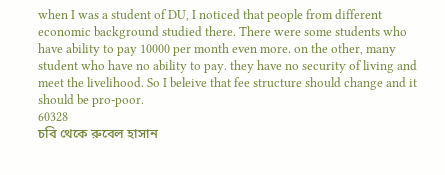when I was a student of DU, I noticed that people from different economic background studied there. There were some students who have ability to pay 10000 per month even more. on the other, many student who have no ability to pay. they have no security of living and meet the livelihood. So I beleive that fee structure should change and it should be pro-poor.
60328
চবি থেকে রুবেল হাসান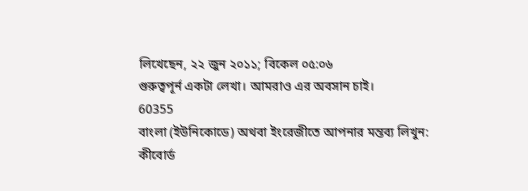লিখেছেন, ২২ জুন ২০১১; বিকেল ০৫:০৬
গুরুত্বপূর্ন একটা লেখা। আমরাও এর অবসান চাই।
60355
বাংলা (ইউনিকোডে) অথবা ইংরেজীতে আপনার মন্তব্য লিখুন:
কীবোর্ড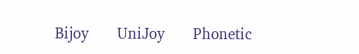Bijoy       UniJoy       Phonetic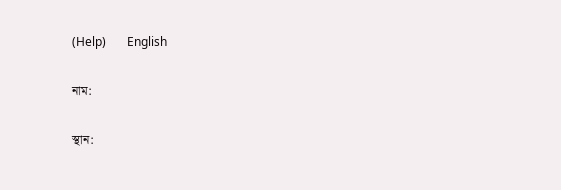(Help)       English

নাম:

স্থান: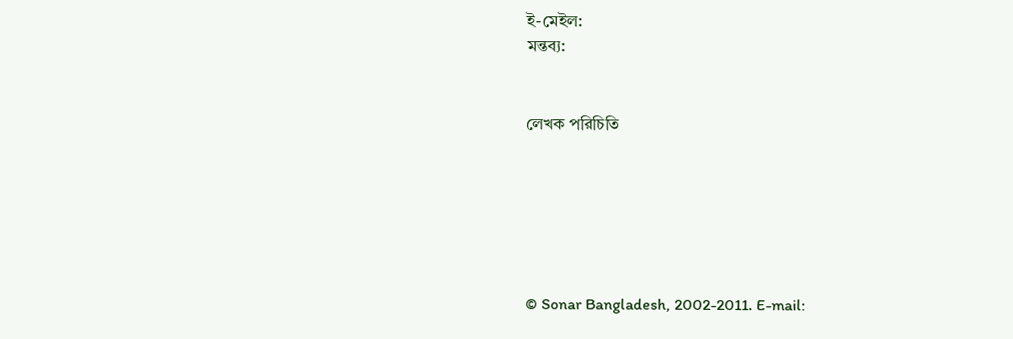ই-মেইল:
মন্তব্য:


লেখক পরিচিতি






© Sonar Bangladesh, 2002-2011. E-mail: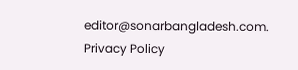editor@sonarbangladesh.com. Privacy Policy